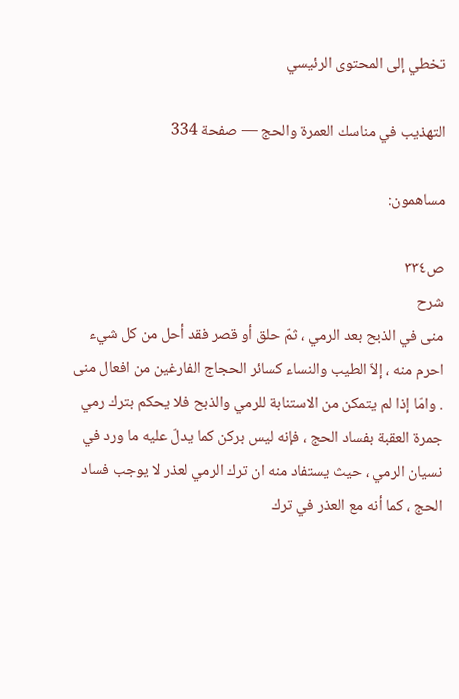تخطي إلى المحتوى الرئيسي

التهذيب في مناسك العمرة والحج — صفحة 334

مساهمون:

ص٣٣٤
شرح
منى في الذبح بعد الرمي ، ثمّ حلق أو قصر فقد أحل من كل شيء احرم منه ، إلاّ الطيب والنساء كسائر الحجاج الفارغين من افعال منى . وامّا إذا لم يتمكن من الاستنابة للرمي والذبح فلا يحكم بترك رمي جمرة العقبة بفساد الحج ، فإنه ليس بركن كما يدلّ عليه ما ورد في نسيان الرمي ، حيث يستفاد منه ان ترك الرمي لعذر لا يوجب فساد الحج ، كما أنه مع العذر في ترك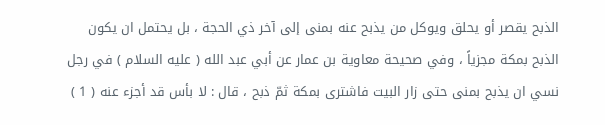الذبح يقصر أو يحلق ويوكل من يذبح عنه بمنى إلى آخر ذي الحجة ، بل يحتمل ان يكون الذبح بمكة مجزياً ، وفي صحيحة معاوية بن عمار عن أبي عبد الله ( عليه السلام ) في رجل نسي ان يذبح بمنى حتى زار البيت فاشترى بمكة ثمّ ذبح ، قال : لا بأس قد أجزء عنه ( 1 )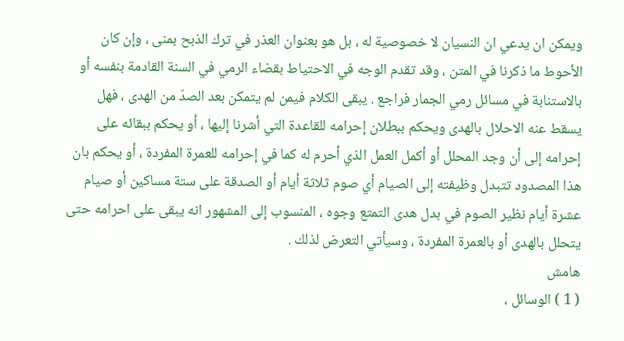ويمكن ان يدعي ان النسيان لا خصوصية له ، بل هو بعنوان العذر في ترك الذبح بمنى ، وإن كان الأحوط ما ذكرنا في المتن ، وقد تقدم الوجه في الاحتياط بقضاء الرمي في السنة القادمة بنفسه أو بالاستنابة في مسائل رمي الجمار فراجع . يبقى الكلام فيمن لم يتمكن بعد الصدّ من الهدى ، فهل يسقط عنه الاحلال بالهدى ويحكم ببطلان إحرامه للقاعدة التي أشرنا إليها ، أو يحكم ببقائه على إحرامه إلى أن وجد المحلل أو أكمل العمل الذي أحرم له كما في إحرامه للعمرة المفردة ، أو يحكم بان هذا المصدود تتبدل وظيفته إلى الصيام أي صوم ثلاثة أيام أو الصدقة على ستة مساكين أو صيام عشرة أيام نظير الصوم في بدل هدى التمتع وجوه ، المنسوب إلى المشهور انه يبقى على احرامه حتى يتحلل بالهدى أو بالعمرة المفردة ، وسيأتي التعرض لذلك .
هامش
( 1 ) الوسائل ،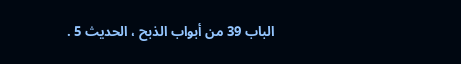الباب 39 من أبواب الذبح ، الحديث 5 .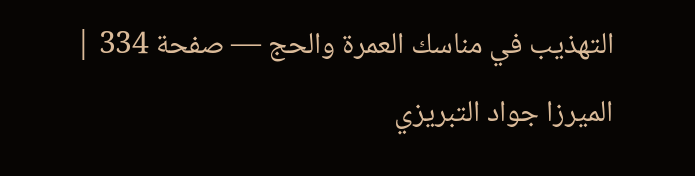التهذيب في مناسك العمرة والحج — صفحة 334 | الميرزا جواد التبريزي